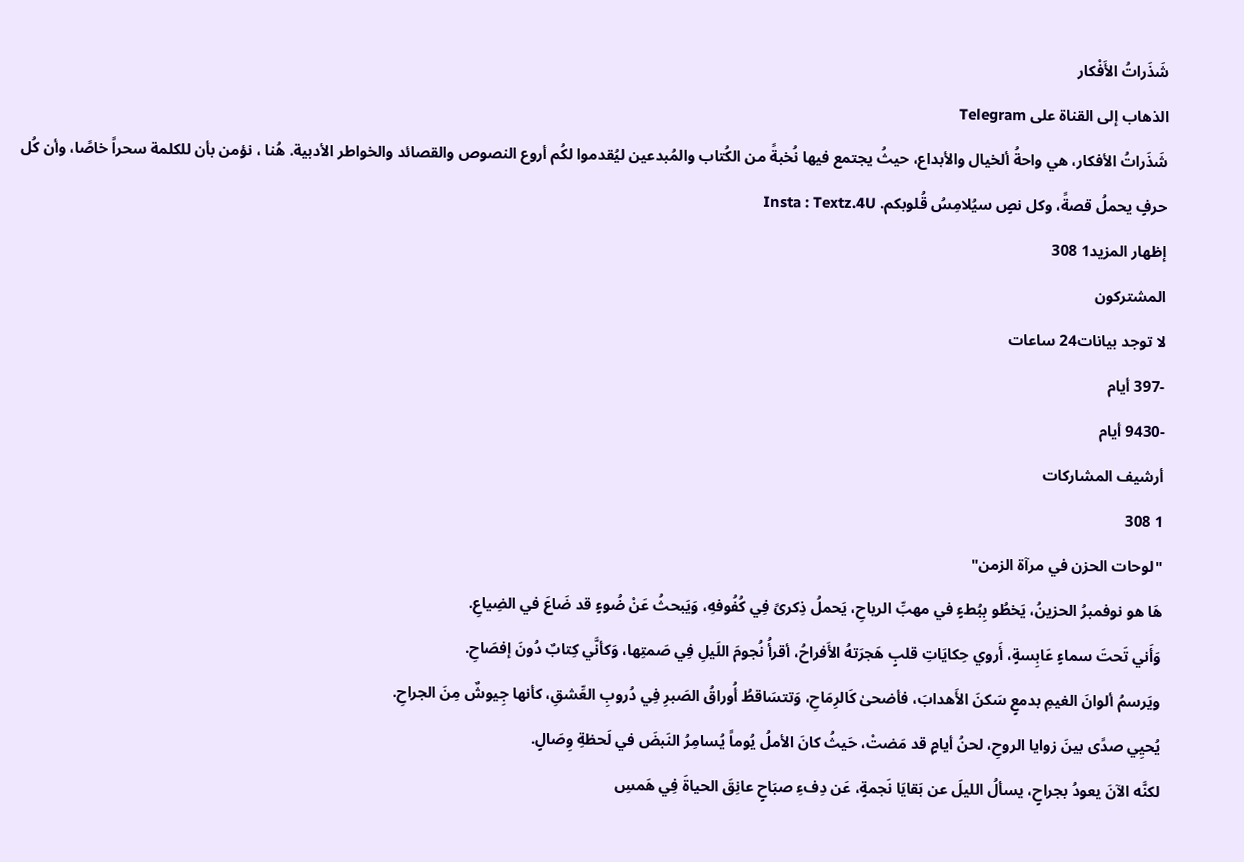شَذَراتُ الأَفْكار
الذهاب إلى القناة على Telegram
شَذَراتُ الأفكار، هي واحةُ ألخيال والأبداع، حيثُ يجتمع فيها نُخبةً من الكُتاب والمُبدعين ليُقدموا لكُم أروع النصوص والقصائد والخواطر الأدبية. هُنا ، نؤمن بأن للكلمة سحراً خاصًا، وأن كُل حرفٍ يحملُ قصةً، وكل نصٍ سيُلامِسُ قُلوبكم. Insta : Textz.4U
إظهار المزيد1 308
المشتركون
لا توجد بيانات24 ساعات
-397 أيام
-9430 أيام
أرشيف المشاركات
1 308
"لوحات الحزن في مرآة الزمن"
هَا هو نوفمبرُ الحزينُ، يَخطُو بِبُطءٍ في مهبِّ الرياحِ، يَحملُ ذِكرىً فِي كُفُوفهِ، وَيَبحثُ عَنْ ضُوءٍ قد ضَاعَ في الضِياعِ.
وَأَني تَحتَ سماءٍ عَابِسةٍ، أَروي حِكايَاتِ قلبٍ هَجرَتهُ الأَفراحُ، أقرأُ نُجومَ اللَيلِ فِي صَمتِها، وَكأنَّي كِتابٌ دُونَ إفصَاحِ.
ويَرسمُ ألوانَ الغيمِ بدمعٍ سَكنَ الأَهدابَ، فأضحىٰ كَالرِمَاحِ، وَتتسَاقطُ أُوراقُ الصَبرِ فِي دُروبِ العِّشقِ، كأنها جِيوشٌ مِنَ الجراحِ.
يُحيِي صدًى بينَ زوايا الروحِ، لحنُ أيامٍ قد مَضتْ، حَيثُ كانَ الأملُ يُوماً يُسامِرُ النَبضَ في لَحظةِ وِصَالٍ.
لكنَّه الآنَ يعودُ بجراحٍ، يسألُ الليلَ عن بَقايَا نَجمةٍ، عَن دِفءِ صبَاحٍ عانِقَ الحياةَ فِي هَمسِ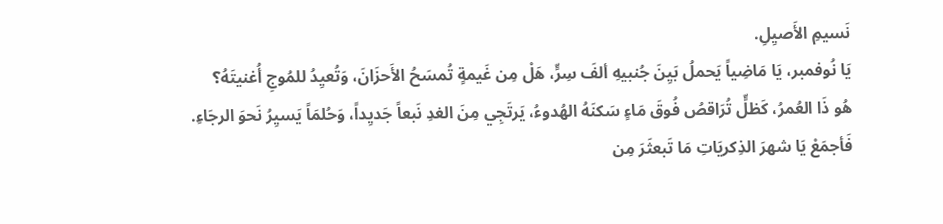نَسيمِ الأَصيِلِ.
يَا نُوفمبر، يَا مَاضِياً يَحملُ بَيِنَ جُنبيهِ ألفَ سِرٍّ، هَلْ مِن غَيمةٍ تُمسَحُ الأَحزَانَ، وَتُعيِدُ للمُوجِ أُغنيتَهُ؟
هُو ذَا العُمرُ، كَظلٍّ تُرَاقصُ فُوقَ مَاءٍ سَكنَهُ الهُدوءُ، يَرتَجِي مِنَ الغدِ نَبعاً جَديِداً، وَحُلمَاً يَسيِرُ نَحوَ الرجَاءِ.
فَأجمَعْ يَا شهرَ الذِكريَاتِ مَا تَبعثَرَ مِن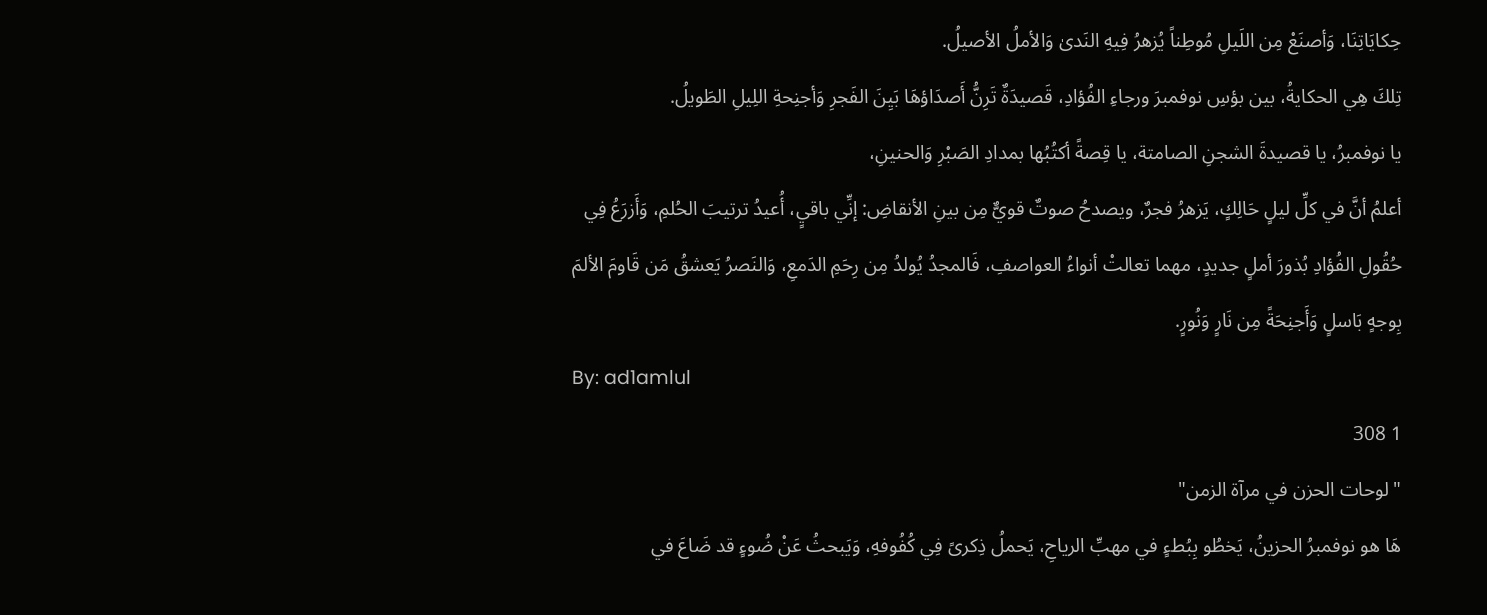حِكايَاتِنَا، وَأصنَعْ مِن اللَيلِ مُوطِناً يُزهرُ فِيهِ النَدىٰ وَالأملُ الأصيلُ.
تِلكَ هِي الحكايةُ، بين بؤسِ نوفمبرَ ورجاءِ الفُؤادِ، قَصيدَةٌ تَرِنُّ أَصدَاؤهَا بَيِنَ الفَجرِ وَأجنِحةِ اللِيلِ الطَويلُ.
يا نوفمبرُ، يا قصيدةَ الشجنِ الصامتة، يا قِصةً أكتُبُها بمدادِ الصَبْرِ وَالحنينِ،
أعلمُ أنَّ في كلِّ ليلٍ حَالِكٍ، يَزهرُ فجرٌ، ويصدحُ صوتٌ قويٌّ مِن بينِ الأنقاضِ: إنِّي باقيٍ، أُعيدُ ترتيبَ الحُلمِ، وَأَزرَعُ فِي حُقُولِ الفُؤادِ بُذورَ أملٍ جديدٍ، مهما تعالتْ أنواءُ العواصفِ، فَالمجدُ يُولدُ مِن رِحَمِ الدَمعِ، وَالنَصرُ يَعشقُ مَن قَاومَ الألمَ بِوجهٍ بَاسلٍ وَأَجنِحَةً مِن نَارٍ وَنُورٍ.
By: ad1amlul
1 308
"لوحات الحزن في مرآة الزمن"
هَا هو نوفمبرُ الحزينُ، يَخطُو بِبُطءٍ في مهبِّ الرياحِ، يَحملُ ذِكرىً فِي كُفُوفهِ، وَيَبحثُ عَنْ ضُوءٍ قد ضَاعَ في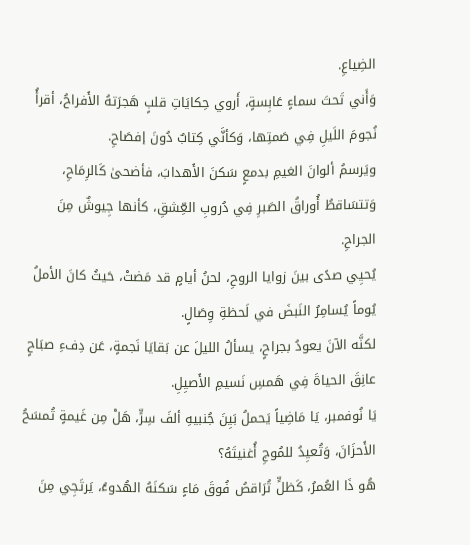الضِياعِ.
وَأَني تَحتَ سماءٍ عَابِسةٍ، أَروي حِكايَاتِ قلبٍ هَجرَتهُ الأَفراحُ، أقرأُ نُجومَ اللَيلِ فِي صَمتِها، وَكأنَّي كِتابٌ دُونَ إفصَاحِ.
ويَرسمُ ألوانَ الغيمِ بدمعٍ سَكنَ الأَهدابَ، فأضحىٰ كَالرِمَاحِ، وَتتسَاقطُ أُوراقُ الصَبرِ فِي دُروبِ العِّشقِ، كأنها جِيوشٌ مِنَ الجراحِ.
يُحيِي صدًى بينَ زوايا الروحِ، لحنُ أيامٍ قد مَضتْ، حَيثُ كانَ الأملُ يُوماً يُسامِرُ النَبضَ في لَحظةِ وِصَالٍ.
لكنَّه الآنَ يعودُ بجراحٍ، يسألُ الليلَ عن بَقايَا نَجمةٍ، عَن دِفءِ صبَاحٍ عانِقَ الحياةَ فِي هَمسِ نَسيمِ الأَصيِلِ.
يَا نُوفمبر، يَا مَاضِياً يَحملُ بَيِنَ جُنبيهِ ألفَ سِرٍّ، هَلْ مِن غَيمةٍ تُمسَحُ الأَحزَانَ، وَتُعيِدُ للمُوجِ أُغنيتَهُ؟
هُو ذَا العُمرُ، كَظلٍّ تُرَاقصُ فُوقَ مَاءٍ سَكنَهُ الهُدوءُ، يَرتَجِي مِنَ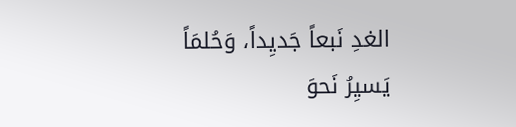الغدِ نَبعاً جَديِداً، وَحُلمَاً يَسيِرُ نَحوَ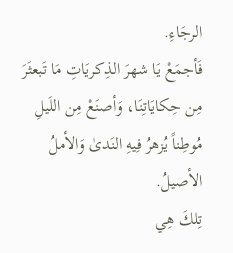الرجَاءِ.
فَأجمَعْ يَا شهرَ الذِكريَاتِ مَا تَبعثَرَ مِن حِكايَاتِنَا، وَأصنَعْ مِن اللَيلِ مُوطِناً يُزهرُ فِيهِ النَدىٰ وَالأملُ الأصيلُ.
تِلكَ هِي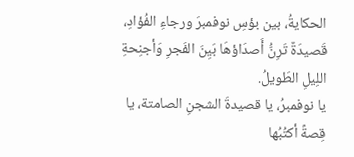الحكايةُ، بين بؤسِ نوفمبرَ ورجاءِ الفُؤادِ، قَصيدَةٌ تَرِنُّ أَصدَاؤهَا بَيِنَ الفَجرِ وَأجنِحةِ اللِيلِ الطَويلُ.
يا نوفمبرُ، يا قصيدةَ الشجنِ الصامتة، يا قِصةً أكتُبُها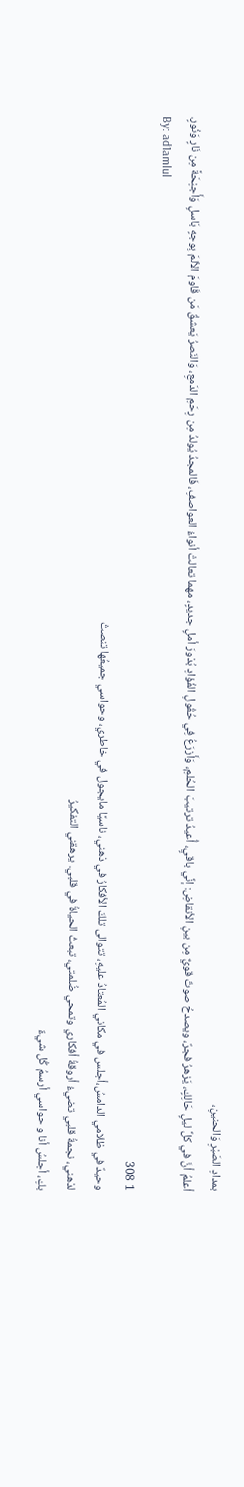بمدادِ الصَبْرِ وَالحنينِ،
أعلمُ أنَّ في كلِّ ليلٍ حَالِكٍ، يَزهرُ فجرٌ، ويصدحُ صوتٌ قويٌّ مِن بينِ الأنقاضِ: إنِّي باقيٍ، أُعيدُ ترتيبَ الحُلمِ، وَأَزرَعُ فِي حُقُولِ الفُؤادِ بُذورَ أملٍ جديدٍ، مهما تعالتْ أنواءُ العواصفِ، فَالمجدُ يُولدُ مِن رِحَمِ الدَمعِ، وَالنَصرُ يَعشقُ مَن قَاومَ الألمَ بِوجهٍ بَاسلٍ وَأَجنِحَةً مِن نَارٍ وَنُورٍ.
By: ad1amlul
1 308
وحيدٌ في ظلامي الدامسُ،أجلس في مكاني المُعتادُ عليهِ، تتوالى تلكَ الأفكارُ في ذهني، ناسيًا مايجول في خاطري، وحواسي جميعُها تنصتُ
لذهني، نجمةُ قلبي تضيءُ أروقةُ أفكاري وتمحي ضُلمتي، تبعثُ الحياةُ في قلبي. يرهقني التفكيرُ
بكِ، أجلسُ أنا و حواسي أرسمُ كُل شيءٌ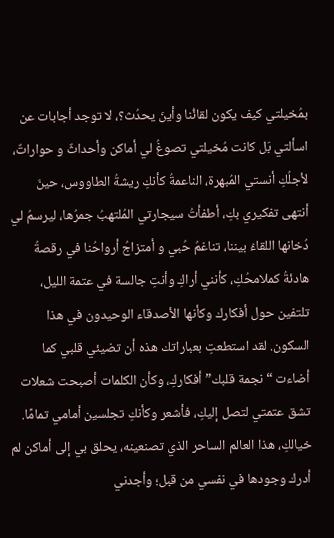بمُخيلتي كيف يكون لقائُنا وأينَ يحدُث؟، لا توجد أجابات عن اسألتي بَل كانت مُخيلتي تصوغُ لي أماكن وأحداثٌ و حواراتٌ، لأجلُكِ أنستي المُبهرة، الناعمةُ كأنكِ ريشةُ الطاووس، حينَ أنتهى تفكيري بكِ، أطفأتُ سيجارتي المُلتهبُ جمرُها، ليرسمُ لي دُخانها اللقاءُ بيننا، تناغمُ حُبي و أمتزاجُ أرواحُنا في رقصةُ هادئةُ كملامحُكِ، كأنني أراكِ وأنتِ جالسة في عتمة الليل، تلتفين حول أفكارك وكأنها الأصدقاء الوحيدون في هذا السكون. لقد استطعتِ بعباراتك هذه أن تضيئي قلبي كما أضاءت “نجمة قلبك” أفكاركِ، وكأن الكلمات أصبحت شعلات تشق عتمتي لتصل إليكِ، فأشعر وكأنكِ تجلسين أمامي تمامًا. خيالكِ، هذا العالم الساحر الذي تصنعينه، يحلق بي إلى أماكن لم أدرك وجودها في نفسي من قبل؛ وأجدني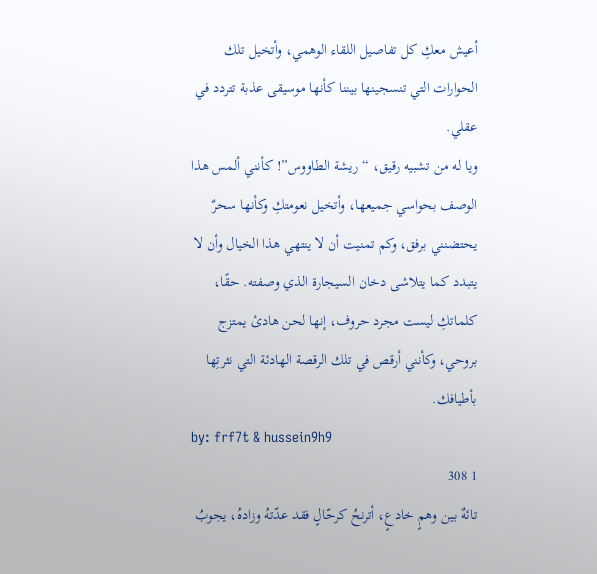أعيش معكِ كل تفاصيل اللقاء الوهمي، وأتخيل تلك الحوارات التي تنسجينها بيننا كأنها موسيقى عذبة تتردد في عقلي.
ويا له من تشبيه رقيق، “ريشة الطاووس”! كأنني ألمس هذا الوصف بحواسي جميعها، وأتخيل نعومتكِ وكأنها سحرٌ يحتضنني برفق، وكم تمنيت أن لا ينتهي هذا الخيال وأن لا يتبدد كما يتلاشى دخان السيجارة الذي وصفته. حقًا، كلماتكِ ليست مجرد حروف، إنها لحن هادئ يمتزج بروحي، وكأنني أرقص في تلك الرقصة الهادئة التي نثرتِها بأطيافك.
by: frf7t & hussein9h9
1 308
تائهٌ بين وهمٍ خادعٍ، أترنحُ كرحّالٍ فقد عدّتهُ وزادهُ، يجوبُ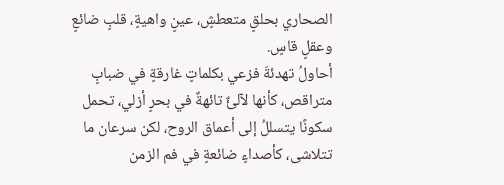الصحاري بحلقٍ متعطشٍ، عينٍ واهيةٍ، قلبٍ ضائعٍ وعقلٍ قاسٍ.
أحاولُ تهدئةَ فزعي بكلماتٍ غارقةٍ في ضبابٍ متراقص، كأنها لآلئٌ تائهةٌ في بحرٍ أزلي، تحمل سكونًا يتسللُ إلى أعماق الروح، لكن سرعان ما تتلاشى، كأصداءٍ ضائعةٍ في فم الزمن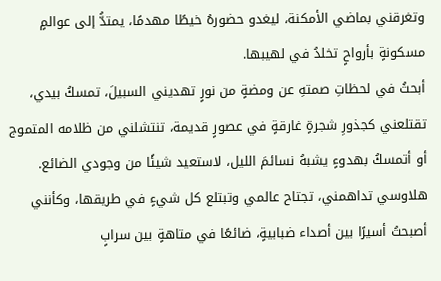وتغرقني بماضي الأمكنة، ليغدو حضورهُ خيطًا مهدمًا، يمتدُّ إلى عوالمٍ مسكونةٍ بأرواحٍ تخلدُ في لهيبها.
أبحثُ في لحظاتِ صمتهِ عن ومضةٍ من نورٍ تهديني السبيلَ، تمسكُ بيدي، تقتلعني كجذورِ شجرةٍ غارقةٍ في عصورٍ قديمة، تنتشلني من ظلامه المتموج أو أتمسكُ بهدوءٍ يشبهُ نسائمَ الليل، لاستعيد شيئًا من وجودي الضائع.
هلاوسي تداهمني، تجتاح عالمي وتبتلع كل شيءٍ في طريقها، وكأنني أصبحتُ أسيرًا بين أصداء ضبابيةٍ، ضائعًا في متاهةٍ بين سرابٍ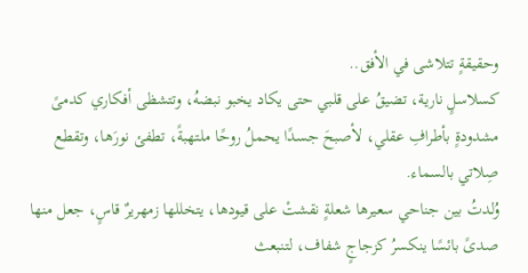وحقيقةٍ تتلاشى في الأفق..
كسلاسلٍ نارية، تضيقُ على قلبي حتى يكاد يخبو نبضهُ، وتتشظى أفكاري كدمىً مشدودةٍ بأطرافِ عقلي، لأصبحَ جسدًا يحملُ روحًا ملتهبةً، تطفئ نورَها، وتقطع صِلاتي بالسماء.
وُلدتُ بين جناحي سعيرها شعلةٍ نقشتْ على قيودها، يتخللها زمهريرٌ قاسٍ، جعل منها صدىً بائسًا ينكسرُ كزجاجٍ شفاف، لتنبعث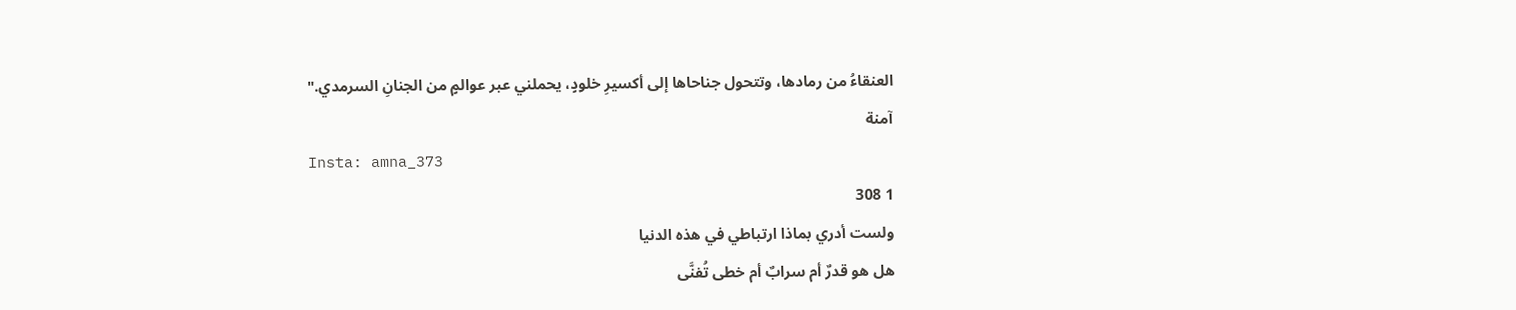العنقاءُ من رمادها، وتتحول جناحاها إلى أكسيرِ خلودٍ، يحملني عبر عوالمٍ من الجنانِ السرمدي."
آمنة
Insta: amna_373
1 308
ولست أدري بماذا ارتباطي في هذه الدنيا
هل هو قدرٌ أم سرابٌ أم خطى تُفنَّى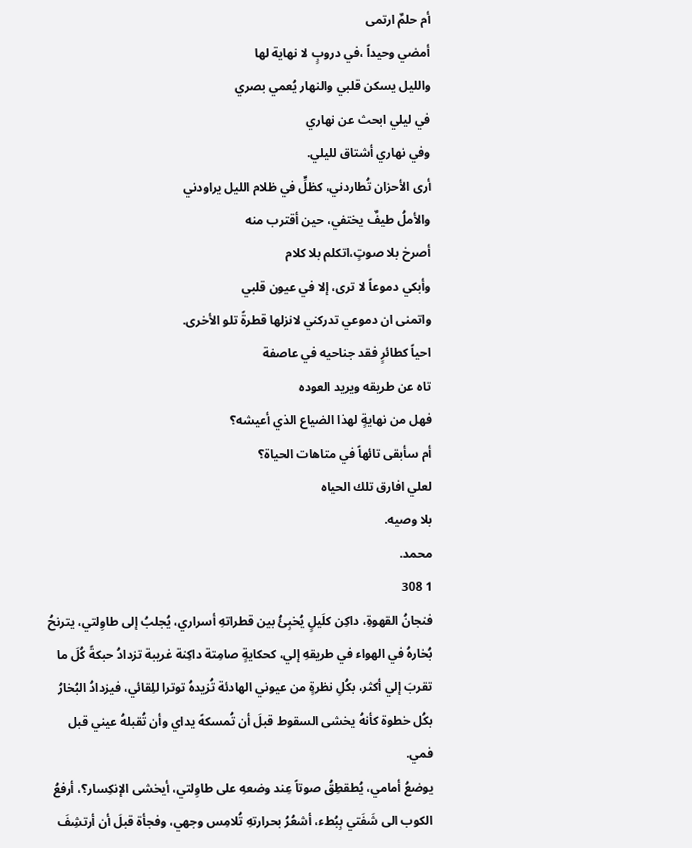أم حلمٌ ارتمى
أمضي وحيداً ،في دروبٍ لا نهاية لها
والليل يسكن قلبي والنهار يُعمي بصري
في ليلي ابحث عن نهاري
وفي نهاري أشتاق لليلي.
أرى الأحزان تُطاردني، كظلٍّ في ظلام الليل يراودني
والأملُ طيفٌ يختفي، حين أقترب منه
أصرخ بلا صوتٍ،اتكلم بلا كلام
وأبكي دموعاً لا ترى، إلا في عيون قلبي
واتمنى ان دموعي تدركني لانزلها قطرةً تلو الأخرى.
احياً كطائرٍ فقد جناحيه في عاصفة
تاه عن طريقه ويريد العوده
فهل من نهايةٍ لهذا الضياع الذي أعيشه؟
أم سأبقى تائهاً في متاهات الحياة؟
لعلي افارق تلك الحياه
بلا وصيه.
محمد.
1 308
فنجانُ القهوةِ، داكِن كلَيلٍ يُخبِئُ بين قطراتهِ أسراري، يُجلبُ إلى طاوِلتي، يترنحُ بُخارهُ في الهواء في طريقهِ إلي، كحكايةٍ صامِتة داكِنة غريبة تزدادُ حبكةً كُلَ ما تقربَ إلي أكثر، بكُلِ نظرةٍ من عيوني الهادئة تُزيدهُ توترا للِقائي، فيزدادُ البُخارُ بكُل خطوة كأنهُ يخشى السقوط قبلَ أن تُمسكهً يداي وأن تُقبلهُ عيني قبل فمي.
يوضعُ أمامي، يُطقطِقُ صوتاً عِند وضعهِ على طاوِلتي، أيخشى الإنكِسار؟، أرفعُ الكوب الى شَفَتي بِبُطء، أشعُرُ بحرارتهِ تُلامِس وجهي، وفجأة قبلَ أن أرتشِفَ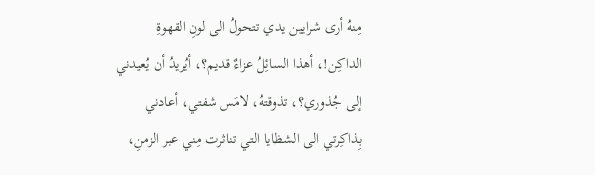مِنهُ أرى شرايين يدي تتحولُ الى لونِ القهوةِ الداكِن!، أهذا السائِلُ عزاءٌ قديم؟، أيُريدُ أن يُعيدني إلى جُذوري؟، تذوقتهُ، لامَس شفتي، أعادني بِذاكِرتي الى الشظايا التي تناثرت مِني عبر الزمنِ،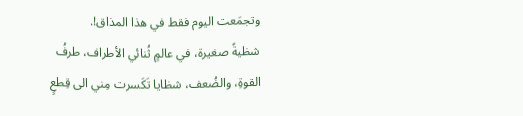وتجمَعت اليوم فقط في هذا المذاق!.
شظيةً صغيرة، في عالمٍ ثُنائي الأطراف، طرفُ القوةِ، والضُعف، شظايا تَكَسرت مِني الى قِطعٍ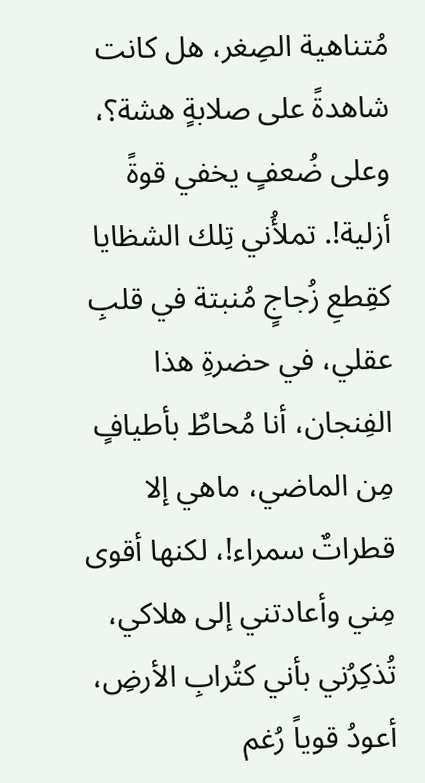مُتناهية الصِغر، هل كانت شاهدةً على صلابةٍ هشة؟، وعلى ضُعفٍ يخفي قوةً أزلية!. تملأُني تِلك الشظايا كقِطعِ زُجاجٍ مُنبتة في قلبِ عقلي، في حضرةِ هذا الفِنجان، أنا مُحاطٌ بأطيافٍ مِن الماضي، ماهي إلا قطراتٌ سمراء!، لكنها أقوى مِني وأعادتني إلى هلاكي، تُذكِرُني بأني كتُرابِ الأرضِ، أعودُ قوياً رُغم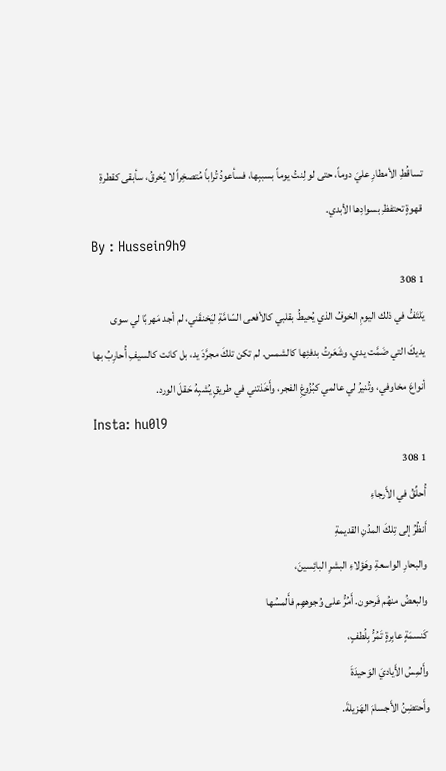تساقُطِ الأمطارِ عليَ دوماً، حتى لو لِنتُ يوماً بسببِها، فسأعودُ تُراباً مُتصخِراً لا يُخرقُ، سأبقى كقطرةِ قهوةٍ تحتفظِ بسوادِها الأبدي.
By : Hussein9h9
1 308
يَلتَفُّ في ذلك اليومِ الخوفُ الذي يُحيطُ بقلبي كالأفعى السّامَّةِ ليَخنقَني، لم أجد مَهربًا لي سوى يديكَ التي ضَمَّت يدي، وشَعَرتُ بدفئِها كالشمس. لم تكن تلكَ مجرَّدَ يد، بل كانت كالسيفِ أُحارِبُ بها أنواعَ مخاوفي، وتُنيرُ لي عالمي كبُزُوغِ الفجر، وأَخَذتني في طريقٍ يُشبِهُ حَقلَ الورد.
Insta: hu0l9
1 308
أُحلِّقُ في الأَرجاءِ
أَنظُرُ إلى تِلكَ المدُنِ القديمةِ
والبحارِ الواسعةِ وهَؤلاءِ البشرِ البائِسينَ،
والبعضُ منهُم فَرحون. أَمُرُّ على وُجوههِم فأَلمسُها
كَنسمَةٍ عابِرةٍ تَمُرُّ بِلُطفٍ،
وأَلمِسُ الأَياديَ الوَحيدَةَ
وأَحتضِنُ الأَجسامَ الهَزيلةَ.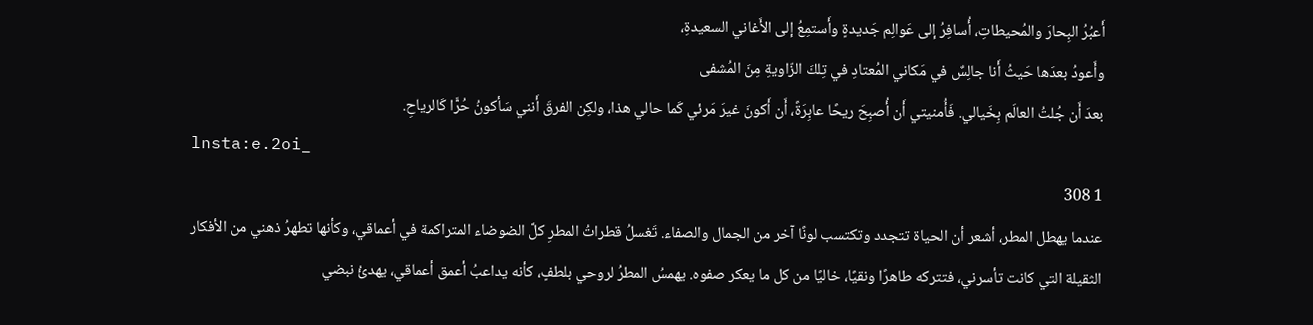أَعبُرُ البِحارَ والمُحيطاتِ، أُسافِرُ إلى عَوالِم جَديدةٍ وأَستمِعُ إلى الأَغاني السعيدةِ،
وأَعودُ بعدَها حَيثُ أَنا جالِسٌ في مَكاني المُعتادِ في تِلكَ الزّاويةِ مِنَ المُشفى
بعدَ أَن جُلتُ العالَم بِخَيالي. فَأُمنيتي أَن أُصبِحَ ريحًا عابِرَةً، أَن أَكونَ غيرَ مَرئي كَما حالي هذا، ولكِن الفرقَ أَنني سَأكونُ حُرًّا كَالرياحِ.
lnsta:e.2oi_
1 308
عندما يهطل المطر، أشعر أن الحياة تتجدد وتكتسب لونًا آخر من الجمال والصفاء. تَغسلُ قطراتُ المطرِ كلَّ الضوضاء المتراكمة في أعماقي، وكأنها تطهرُ ذهني من الأفكار الثقيلة التي كانت تأسرني، فتتركه طاهرًا ونقيًا، خاليًا من كل ما يعكر صفوه. يهمسُ المطرُ لروحي بلطفٍ، كأنه يداعبُ أعمق أعماقي، يهدئُ نبضي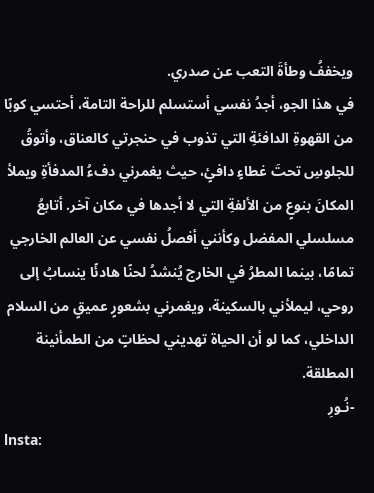ويخففُ وطأةَ التعب عن صدري.
في هذا الجو، أجدُ نفسي أستسلم للراحة التامة، أحتسي كوبًا من القهوةِ الدافئةِ التي تذوب في حنجرتي كالعناق، وأتوقُ للجلوسِ تحتَ غطاءٍ دافئٍ، حيث يغمرني دفءُ المدفأةِ ويملأ المكانَ بنوعٍ من الألفةِ التي لا أجدها في مكان آخر. أتابعُ مسلسلي المفضل وكأنني أفصلُ نفسي عن العالم الخارجي تمامًا، بينما المطرُ في الخارج يُنشدُ لحنًا هادئًا ينسابُ إلى روحي، ليملأني بالسكينة، ويغمرني بشعورٍ عميقٍ من السلام الداخلي، كما لو أن الحياة تهديني لحظاتٍ من الطمأنينة المطلقة.
-نُـورِ
lnsta: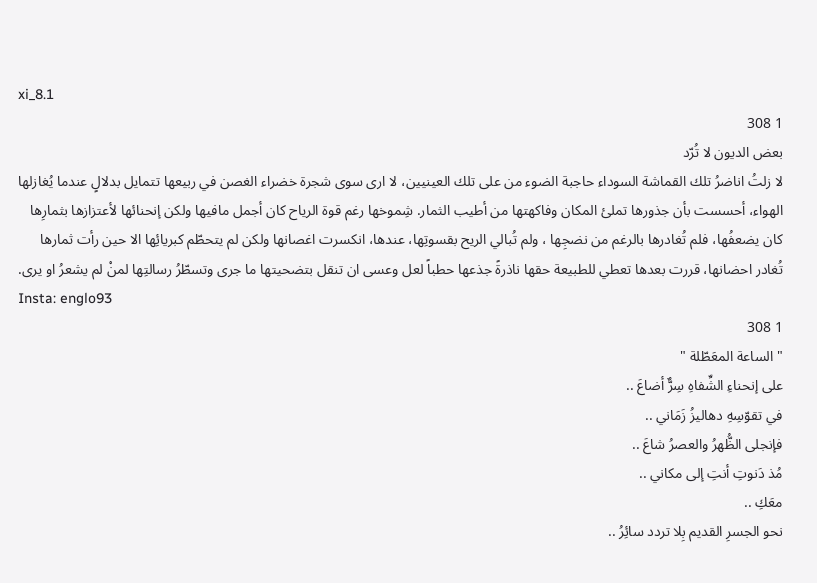xi_8.1
1 308
بعض الديون لا تُرّد
لا زلتُ اناضرُ تلك القماشة السوداء حاجبة الضوء من على تلك العينيين، لا ارى سوى شجرة خضراء الغصن في ربيعها تتمايل بدلالٍ عندما يُغازلها الهواء، أحسست بأن جذورها تملئ المكان وفاكهتها من أطيب الثمار. شِموخها رغم قوة الرياح كان أجمل مافيها ولكن إنحنائها لأعتزازها بثمارِها كان يضعفُها، فلم تُغادرها بالرغم من نضجِها ، ولم تُبالي الريح بقسوتِها، عندها، انكسرت اغصانها ولكن لم يتحطّم كبريائِها الا حين رأت ثمارها تُغادر احضانها، قررت بعدها تعطي للطبيعة حقها ناذرةً جذعها حطباً لعل وعسى ان تنقل بتضحيتها ما جرى وتسطّرُ رسالتِها لمنْ لم يشعرُ او يرى.
Insta: englo93
1 308
" الساعة المعَطّلة "
على إنحناءِ الشِّفاهِ سِرٌّ أضاعَ ..
في تقوّسِهِ دهاليزُ زَمَاني ..
فإنجلى الظُّهرُ والعصرُ شاعَ ..
مُذ دَنوتِ أنتِ إلى مكاني ..
معَكِ ..
نحو الجسرِ القديم بِلا تردد سائِرُ ..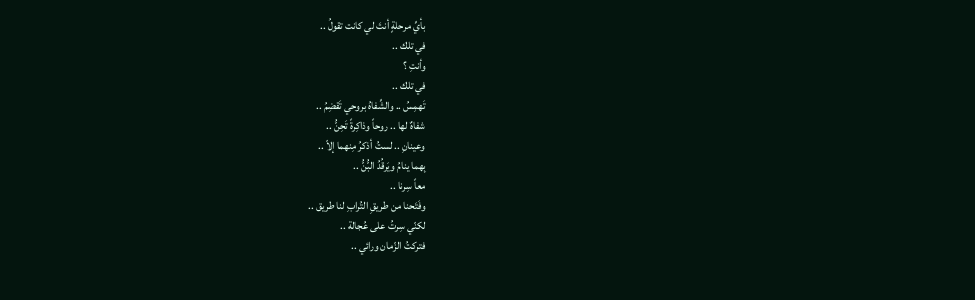بأيِّ مرحلةٍ أنتَ لي كانت تقولُ ..
في تلك ..
وأنتِ ؟
في تلك ..
تَهمِسُ .. والشِّفاهُ بروحي تَقضِمُ ..
شفاهٌ لها .. روحاً وذاكِرةً تَحِنُّ ..
وعينانِ .. لستُ أذكرُ مِنهما إلاّ ..
بِهما ينامُ ويَرقُدُ البُّنُّ ..
معاً سِرنا ..
وفَتَحنا من طريقِ التُرابِ لنا طريق ..
لكنّي سِرتُ على عُجالة ..
فتركتُ الزّمان ورائي ..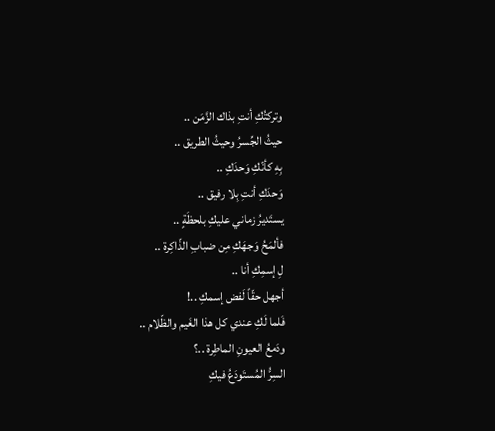وتركتُكِ أنتِ بذاك الزَّمَن ..
حيثُ الجِّسرُ وحيثُ الطريق ..
بِهِ كأنّكِ وَحدَكِ ..
وَحدَكِ أنتِ بِلا رفيق ..
يستَديرُ زماني عليكِ بلحظَةٍ ..
فألمَحُ وَجهَكِ مِن ضبابِ الذّاكِرة ..
لِ إسمِكِ أنا ..
أجهل حقّاً لَفض إسمكِ ..!
فَلما لَكِ عندي كل هذا الغَيم والظّلام ..
ودَمعُ العيونِ الماطِرة ..؟
السِرُّ المُستَودَعُ فيكِ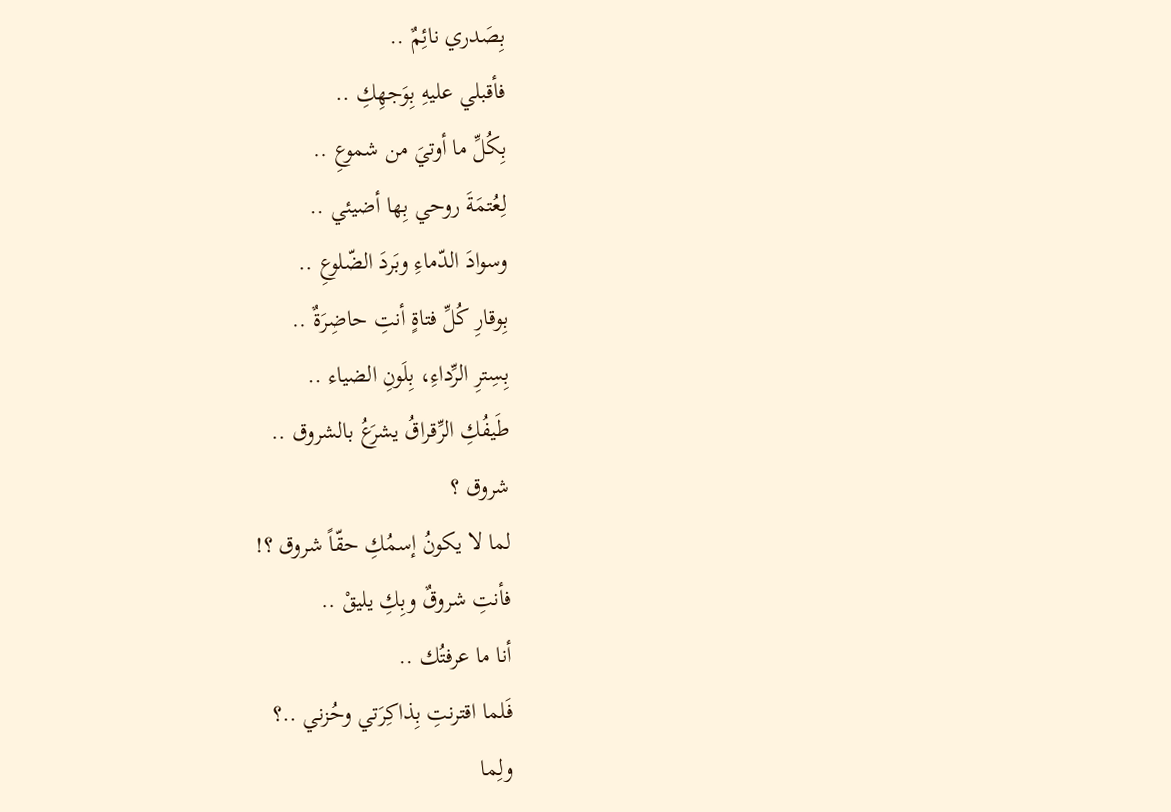بِصَدري نائِمٌ ..
فأقبلي عليهِ بِوَجهِكِ ..
بِكُلِّ ما أوتيَ من شموعِ ..
لِعُتمَةَ روحي بِها أضيئي ..
وسوادَ الدّماءِ وبَردَ الضّلوعِ ..
بِوقارِ كُلِّ فتاةٍ أنتِ حاضِرَةٌ ..
بِسِترِ الرِّداءِ، بِلَونِ الضياء ..
طَيفُكِ الرِّقراقُ يشرَعُ بالشروق ..
شروق ؟
لما لا يكونُ إسمُكِ حقّاً شروق ؟!
فأنتِ شروقٌ وبِكِ يليقْ ..
أنا ما عرفتُك ..
فَلما اقترنتِ بِذاكِرَتي وحُزني ..؟
ولِما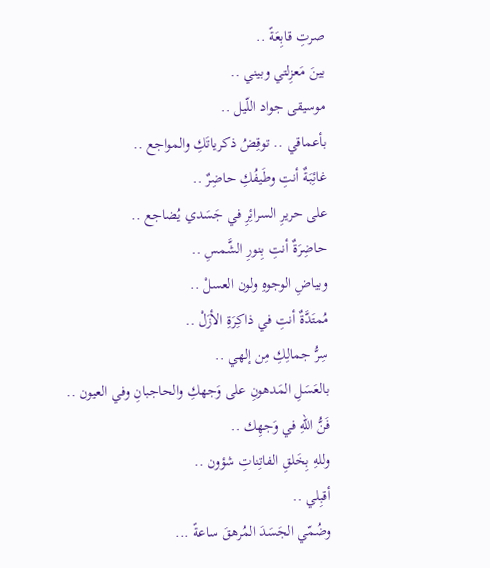صرتِ قابِعَةً ..
بينَ مَعزِلتي وبيني ..
موسيقى جواد اللّيل ..
بأعماقي .. توقِضُ ذكرياتَكِ والمواجع ..
غائِبَةٌ أنتِ وطَيفُكِ حاضِرٌ ..
على حريرِ السرائِرِ في جَسَدي يُضاجع ..
حاضِرَةٌ أنتِ بِنورِ الشَّمسِ ..
وبياضِ الوجوهِ ولون العسلْ ..
مُمتَدَّةٌ أنتِ في ذاكِرَةِ الأزَلْ ..
سِرُّ جمالِكِ مِن إلهي ..
بالعَسَلِ المَدهونِ على وَجهكِ والحاجبانِ وفي العيون ..
فَنُّ اللهِ في وَجهِك ..
وللهِ بِخَلقِ الفاتِناتِ شؤون ..
أقبِلي ..
وضُمّي الجَسَدَ المُرهقَ ساعةً ...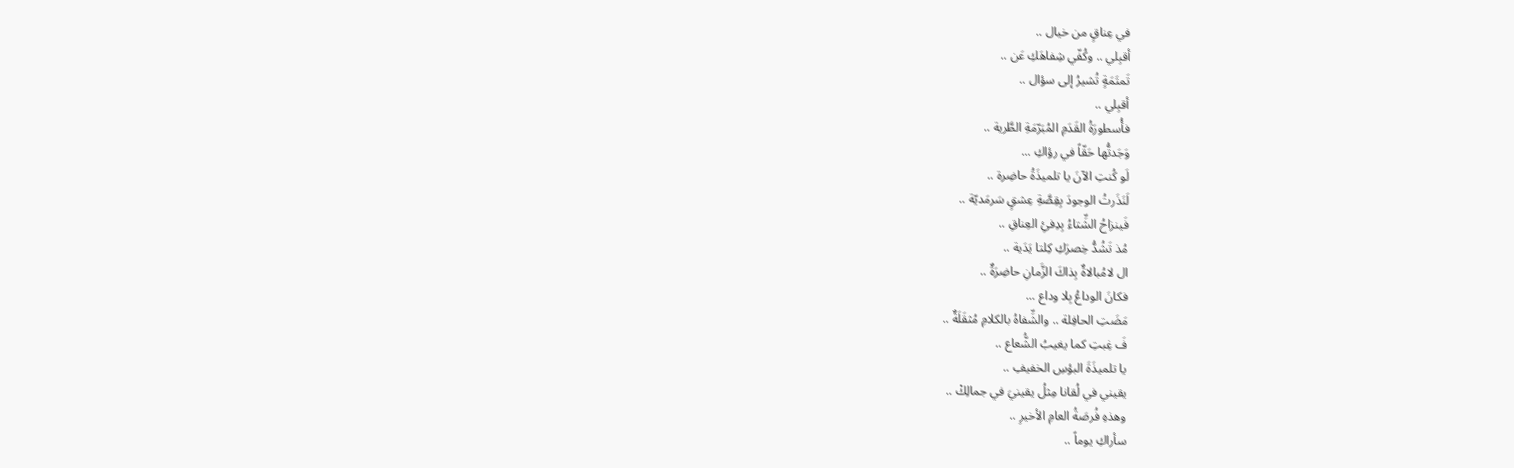في عِناقٍ من خيال ..
أقبِلي .. وكُفّي شِفاهَكِ عَن ..
تَمتَمَةٍ تُشيرُ إلى سؤال ..
أقبِلي ..
فأُسطورَةُ القَدَمِ المُبَرّمَةِ الطَّرية ..
وَجَدتُّها حَقّاً في رؤاكِ ...
لَو كُنتِ الآنَ يا تلميذَةُ حاضِرة ..
لَنَذَرتُ الوجودَ بِقِصَّةِ عِشقٍ سَرمَديّة ..
فَينزاحُ الشِّتاءُ بِدِفئِ العِناقِ ..
مُذ تَشُدُّ خِصرَكِ كِلتا يَدَية ..
ال لامُبالاةٌ بِذاكَ الزَّمانِ حاضِرَةٌ ..
فكانَ الوداعُ بِلا وداع ...
مَضَتِ الحافِلة .. والشِّفاهُ بالكلامِ مُثقَلَةٌ ..
فَ غِبتِ كما يغيبُ الشُّعاع ..
يا تلميذَةَ البؤسِ الخفيفِ ..
يقيني في لُقانا مِثلُ يقينيَ في جمالِكْ ..
وهذهِ فُرصَةُ العامِ الأخيرِ ..
سأراكِ يوماً ..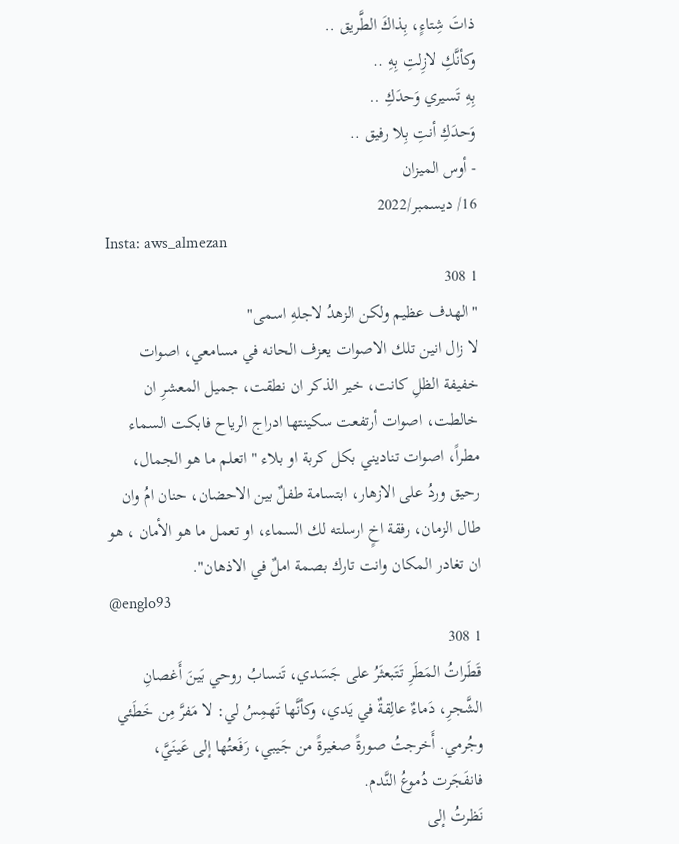ذاتَ شِتاءٍ، بِذاكَ الطَّريق ..
وكأنَّكِ لازِلتِ بِهِ ..
بِهِ تَسيري وَحدَكِ ..
وَحدَكِ أنتِ بِلا رفيق ..
- أوس الميزان
16/ ديسمبر/2022
Insta: aws_almezan
1 308
"الهدف عظيم ولكن الزهدُ لاجلهِ اسمى"
لا زال انين تلك الاصوات يعزف الحانه في مسامعي، اصوات خفيفة الظلِ كانت، خير الذكر ان نطقت، جميل المعشرِ ان خالطت، اصوات أرتفعت سكينتها ادراج الرياح فابكت السماء مطراً، اصوات تناديني بكل كربة او بلاء " اتعلم ما هو الجمال، رحيق وردُ على الازهار، ابتسامة طفلٌ بين الاحضان، حنان امُ وان طال الزمان، رفقة اخٍ ارسلته لك السماء، او تعمل ما هو الأمان ، هو ان تغادر المكان وانت تارك بصمة املٌ في الاذهان".
@englo93
1 308
قَطَراتُ المَطَرِ تَتَبعثَرُ على جَسَدي، تَنسابُ روحي بَينَ أَغصانِ الشَّجرِ، دَماءٌ عالِقةٌ في يَدي، وكأنَّها تَهمِسُ لي: لا مَفرَّ مِن خَطَئي وجُرمي. أَخرجتُ صورةً صغيرةً من جَيبي، رَفَعتُها إلى عَينَيَّ، فانفَجَرت دُموعُ النَّدم.
نَظرتُ إلى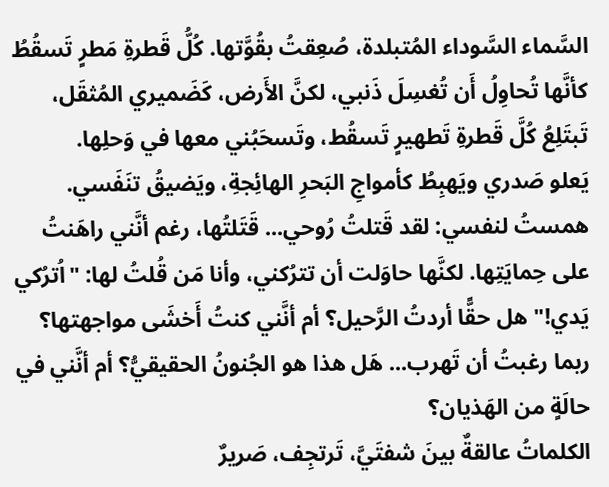السَّماء السَّوداء المُتبلدة، صُعِقتُ بقُوَّتها. كُلُّ قَطرةِ مَطرٍ تَسقُطُ كأنَّها تُحاوِلُ أَن تُغسِلَ ذَنبي، لكنَّ الأَرض، كَضَميري المُثقَل، تَبتَلِعُ كُلَّ قَطرةِ تَطهيرٍ تَسقُط، وتَسحَبُني معها في وَحلِها.
يَعلو صَدري ويَهبِطُ كأمواجِ البَحرِ الهائِجةِ، ويَضيقُ تنَفَسي. همستُ لنفسي: لقد قَتلتُ رُوحي... قَتَلتُها، رغم أنَّني راهَنتُ على حِمايَتِها. لكنَّها حاوَلت أن تترُكني، وأنا مَن قُلتُ لها: "اُترُكي يَدي!" هل حقًّا أردتُ الرَّحيل؟ أم أنَّني كنتُ أَخشَى مواجهتها؟ ربما رغبتُ أن تَهرب... هَل هذا هو الجُنونُ الحقيقيُّ؟ أم أنَّني في حالَةٍ من الهَذيان؟
الكلماتُ عالقةٌ بينَ شفتَيَّ، تَرتجِف، صَريرٌ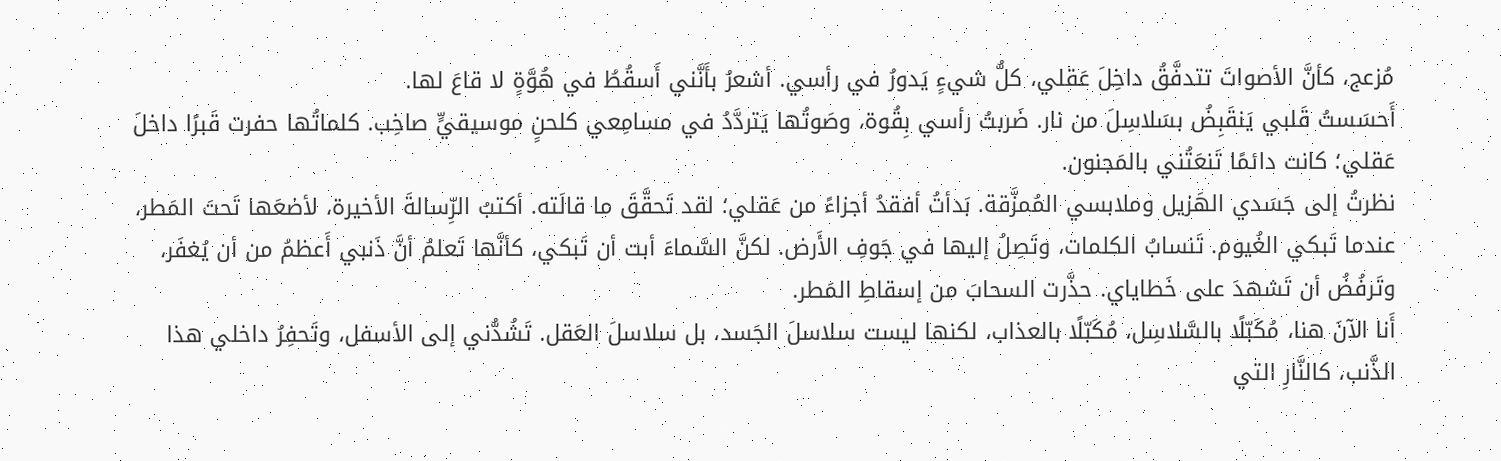مُزعج، كأنَّ الأصواتَ تتدفَّقُ داخِلَ عَقلي، كلُّ شيءٍ يَدورُ في رأسي. أشعرُ بأَنَّني أَسقُطُ في هُوَّةٍ لا قاعَ لها.
أَحسَستُ قَلبي يَنقَبِضُ بسَلاسِلَ من نار. ضَربتُ رأسي بِقُوة، وصَوتُها يَتردَّدُ في مسامِعي كلحنٍ موسيقيٍّ صاخِب. كلماتُها حفرت قَبرًا داخلَ عَقلي؛ كانت دائمًا تَنعَتُني بالمَجنون.
نظرتُ إلى جَسَدي الهَزيل وملابسي المُمزَّقة. بَدأتُ أفقدُ أجزاءً من عَقلي؛ لقد تَحقَّقَ ما قالَته. أكتبُ الرِّسالةَ الأخيرة، لأضعَها تَحتَ المَطر، عندما تَبكي الغُيوم. تَنسابُ الكلمات، وتَصِلُ إليها في جَوفِ الأَرض. لكنَّ السَّماءَ أبت أن تَبكي، كأنَّها تَعلمُ أنَّ ذَنبي أَعظمُ من أن يُغفَر، وتَرفُضُ أن تَشهدَ على خَطاياي. حذَّرت السحابَ من إسقاطِ المَطر.
أَنا الآنَ هنا، مُكَبّلًا بالسَّلاسِل، مُكَبّلًا بالعذاب، لكنها ليست سلاسلَ الجَسد، بل سلاسلَ العَقل. تَشُدُّني إلى الأسفل، وتَحفِرُ داخلي هذا الذَّنب، كالنَّارِ التي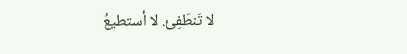لا تَنطَفِئ. لا أستطيعُ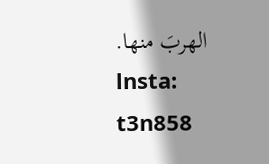الهربَ منها.
lnsta: t3n858